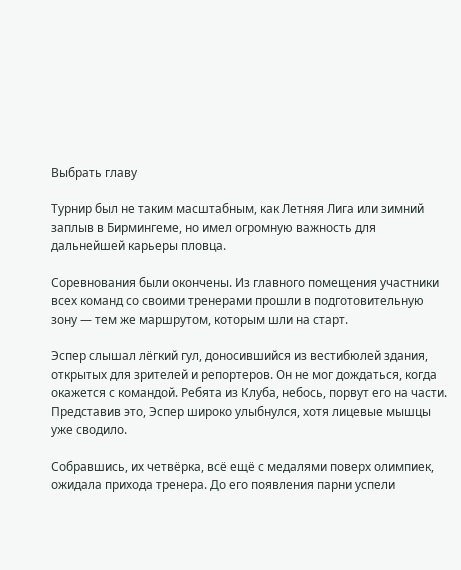Выбрать главу

Турнир был не таким масштабным, как Летняя Лига или зимний заплыв в Бирмингеме, но имел огромную важность для дальнейшей карьеры пловца.

Соревнования были окончены. Из главного помещения участники всех команд со своими тренерами прошли в подготовительную зону — тем же маршрутом, которым шли на старт.

Эспер слышал лёгкий гул, доносившийся из вестибюлей здания, открытых для зрителей и репортеров. Он не мог дождаться, когда окажется с командой. Ребята из Клуба, небось, порвут его на части. Представив это, Эспер широко улыбнулся, хотя лицевые мышцы уже сводило.

Собравшись, их четвёрка, всё ещё с медалями поверх олимпиек, ожидала прихода тренера. До его появления парни успели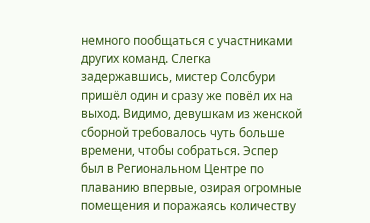немного пообщаться с участниками других команд. Слегка задержавшись, мистер Солсбури пришёл один и сразу же повёл их на выход. Видимо, девушкам из женской сборной требовалось чуть больше времени, чтобы собраться. Эспер был в Региональном Центре по плаванию впервые, озирая огромные помещения и поражаясь количеству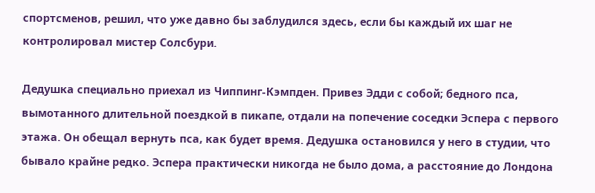спортсменов, решил, что уже давно бы заблудился здесь, если бы каждый их шаг не контролировал мистер Солсбури.

Дедушка специально приехал из Чиппинг-Кэмпден. Привез Эдди с собой; бедного пса, вымотанного длительной поездкой в пикапе, отдали на попечение соседки Эспера с первого этажа. Он обещал вернуть пса, как будет время. Дедушка остановился у него в студии, что бывало крайне редко. Эспера практически никогда не было дома, а расстояние до Лондона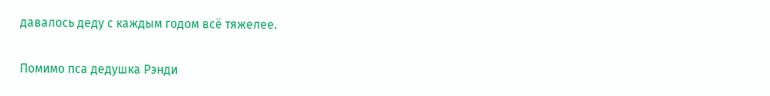давалось деду с каждым годом всё тяжелее.

Помимо пса дедушка Рэнди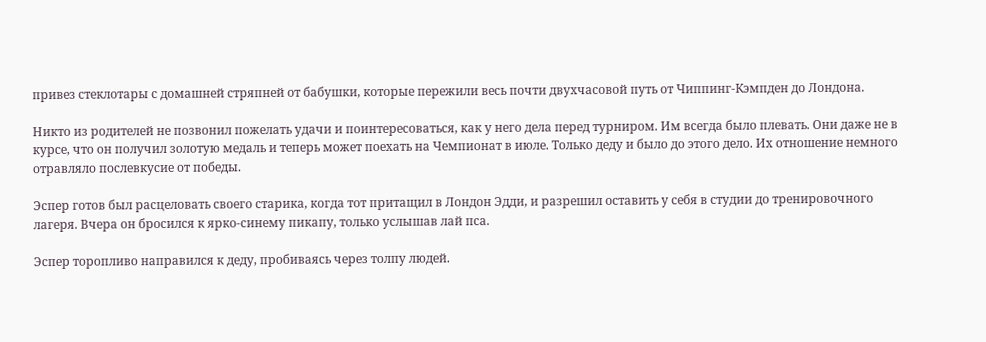привез стеклотары с домашней стряпней от бабушки, которые пережили весь почти двухчасовой путь от Чиппинг-Кэмпден до Лондона.

Никто из родителей не позвонил пожелать удачи и поинтересоваться, как у него дела перед турниром. Им всегда было плевать. Они даже не в курсе, что он получил золотую медаль и теперь может поехать на Чемпионат в июле. Только деду и было до этого дело. Их отношение немного отравляло послевкусие от победы.

Эспер готов был расцеловать своего старика, когда тот притащил в Лондон Эдди, и разрешил оставить у себя в студии до тренировочного лагеря. Вчера он бросился к ярко-синему пикапу, только услышав лай пса.

Эспер торопливо направился к деду, пробиваясь через толпу людей.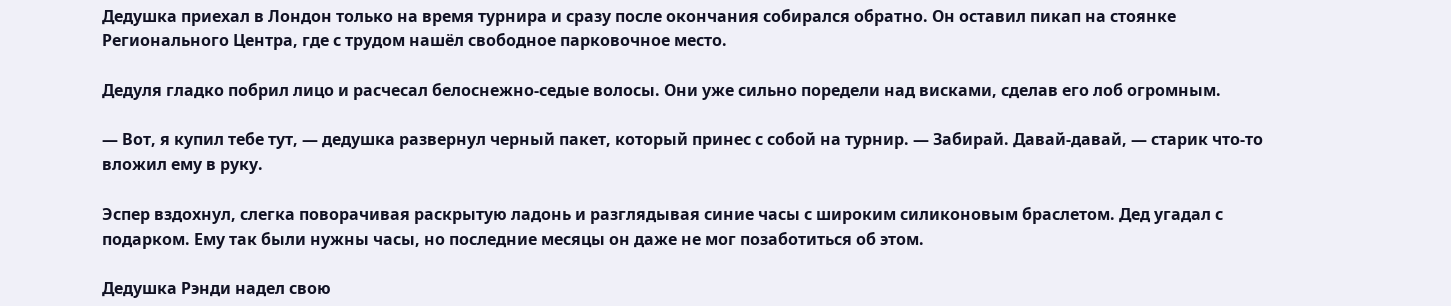Дедушка приехал в Лондон только на время турнира и сразу после окончания собирался обратно. Он оставил пикап на стоянке Регионального Центра, где с трудом нашёл свободное парковочное место.

Дедуля гладко побрил лицо и расчесал белоснежно-седые волосы. Они уже сильно поредели над висками, сделав его лоб огромным.

— Вот, я купил тебе тут, — дедушка развернул черный пакет, который принес с собой на турнир. — Забирай. Давай-давай, — старик что-то вложил ему в руку.

Эспер вздохнул, слегка поворачивая раскрытую ладонь и разглядывая синие часы с широким силиконовым браслетом. Дед угадал с подарком. Ему так были нужны часы, но последние месяцы он даже не мог позаботиться об этом.

Дедушка Рэнди надел свою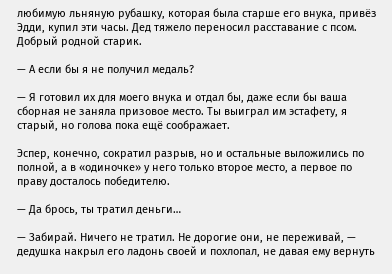любимую льняную рубашку, которая была старше его внука, привёз Эдди, купил эти часы. Дед тяжело переносил расставание с псом. Добрый родной старик.

— А если бы я не получил медаль?

— Я готовил их для моего внука и отдал бы, даже если бы ваша сборная не заняла призовое место. Ты выиграл им эстафету, я старый, но голова пока ещё соображает.

Эспер, конечно, сократил разрыв, но и остальные выложились по полной, а в «одиночке» у него только второе место, а первое по праву досталось победителю.

— Да брось, ты тратил деньги…

— Забирай. Ничего не тратил. Не дорогие они, не переживай, — дедушка накрыл его ладонь своей и похлопал, не давая ему вернуть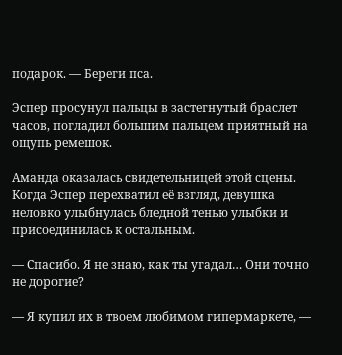подарок. — Береги пса.

Эспер просунул пальцы в застегнутый браслет часов, погладил большим пальцем приятный на ощупь ремешок.

Аманда оказалась свидетельницей этой сцены. Когда Эспер перехватил её взгляд, девушка неловко улыбнулась бледной тенью улыбки и присоединилась к остальным.

— Спасибо. Я не знаю, как ты угадал… Они точно не дорогие?

— Я купил их в твоем любимом гипермаркете, —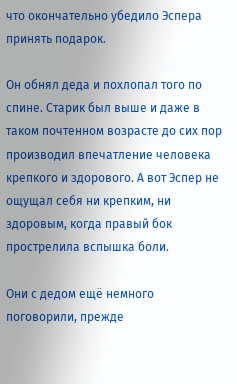что окончательно убедило Эспера принять подарок.

Он обнял деда и похлопал того по спине. Старик был выше и даже в таком почтенном возрасте до сих пор производил впечатление человека крепкого и здорового. А вот Эспер не ощущал себя ни крепким, ни здоровым, когда правый бок прострелила вспышка боли.

Они с дедом ещё немного поговорили, прежде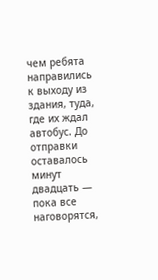чем ребята направились к выходу из здания, туда, где их ждал автобус. До отправки оставалось минут двадцать — пока все наговорятся,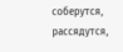соберутся, рассядутся,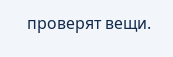проверят вещи.